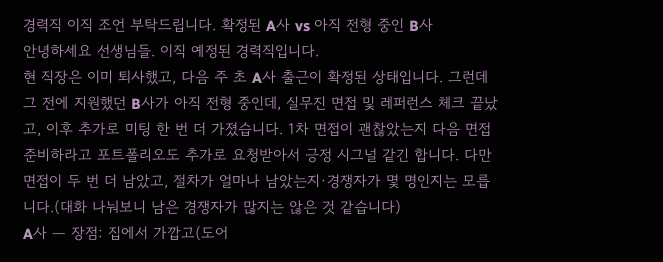경력직 이직 조언 부탁드립니다. 확정된 A사 vs 아직 전형 중인 B사
안녕하세요 선생님들. 이직 예정된 경력직입니다.
현 직장은 이미 퇴사했고, 다음 주 초 A사 출근이 확정된 상태입니다. 그런데 그 전에 지원했던 B사가 아직 전형 중인데, 실무진 면접 및 레퍼런스 체크 끝났고, 이후 추가로 미팅 한 번 더 가졌습니다. 1차 면접이 괜찮았는지 다음 면접 준비하라고 포트폴리오도 추가로 요청받아서 긍정 시그널 같긴 합니다. 다만 면접이 두 번 더 남았고, 절차가 얼마나 남았는지·경쟁자가 몇 명인지는 모릅니다.(대화 나눠보니 남은 경쟁자가 많지는 않은 것 같습니다)
A사 — 장점: 집에서 가깝고(도어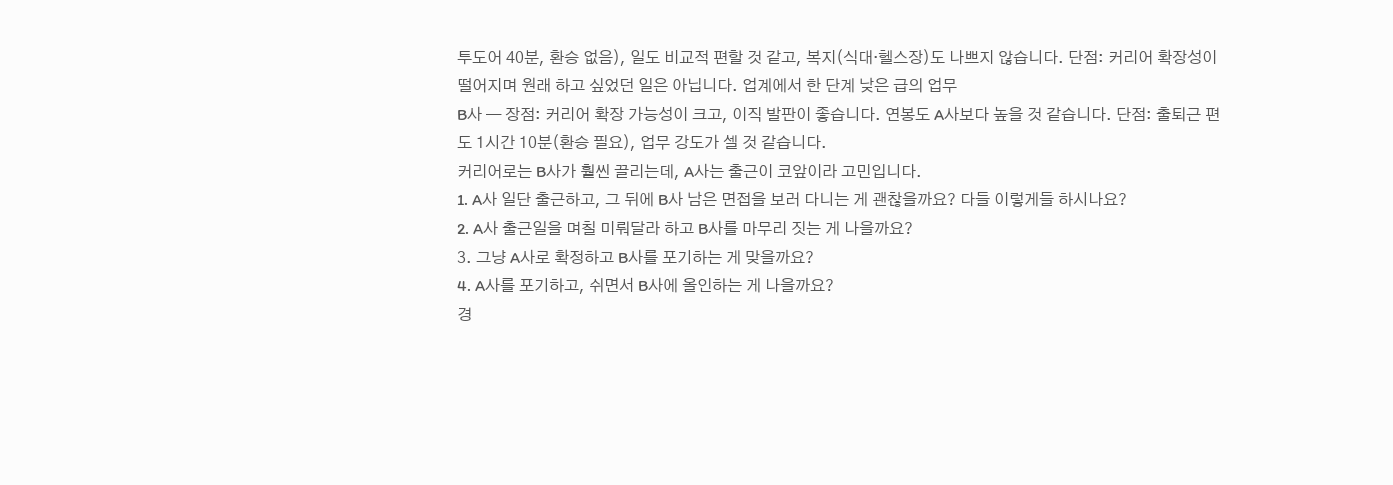투도어 40분, 환승 없음), 일도 비교적 편할 것 같고, 복지(식대·헬스장)도 나쁘지 않습니다. 단점: 커리어 확장성이 떨어지며 원래 하고 싶었던 일은 아닙니다. 업계에서 한 단계 낮은 급의 업무
B사 — 장점: 커리어 확장 가능성이 크고, 이직 발판이 좋습니다. 연봉도 A사보다 높을 것 같습니다. 단점: 출퇴근 편도 1시간 10분(환승 필요), 업무 강도가 셀 것 같습니다.
커리어로는 B사가 훨씬 끌리는데, A사는 출근이 코앞이라 고민입니다.
1. A사 일단 출근하고, 그 뒤에 B사 남은 면접을 보러 다니는 게 괜찮을까요? 다들 이렇게들 하시나요?
2. A사 출근일을 며칠 미뤄달라 하고 B사를 마무리 짓는 게 나을까요?
3. 그냥 A사로 확정하고 B사를 포기하는 게 맞을까요?
4. A사를 포기하고, 쉬면서 B사에 올인하는 게 나을까요?
경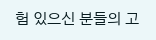험 있으신 분들의 고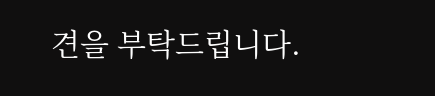견을 부탁드립니다.